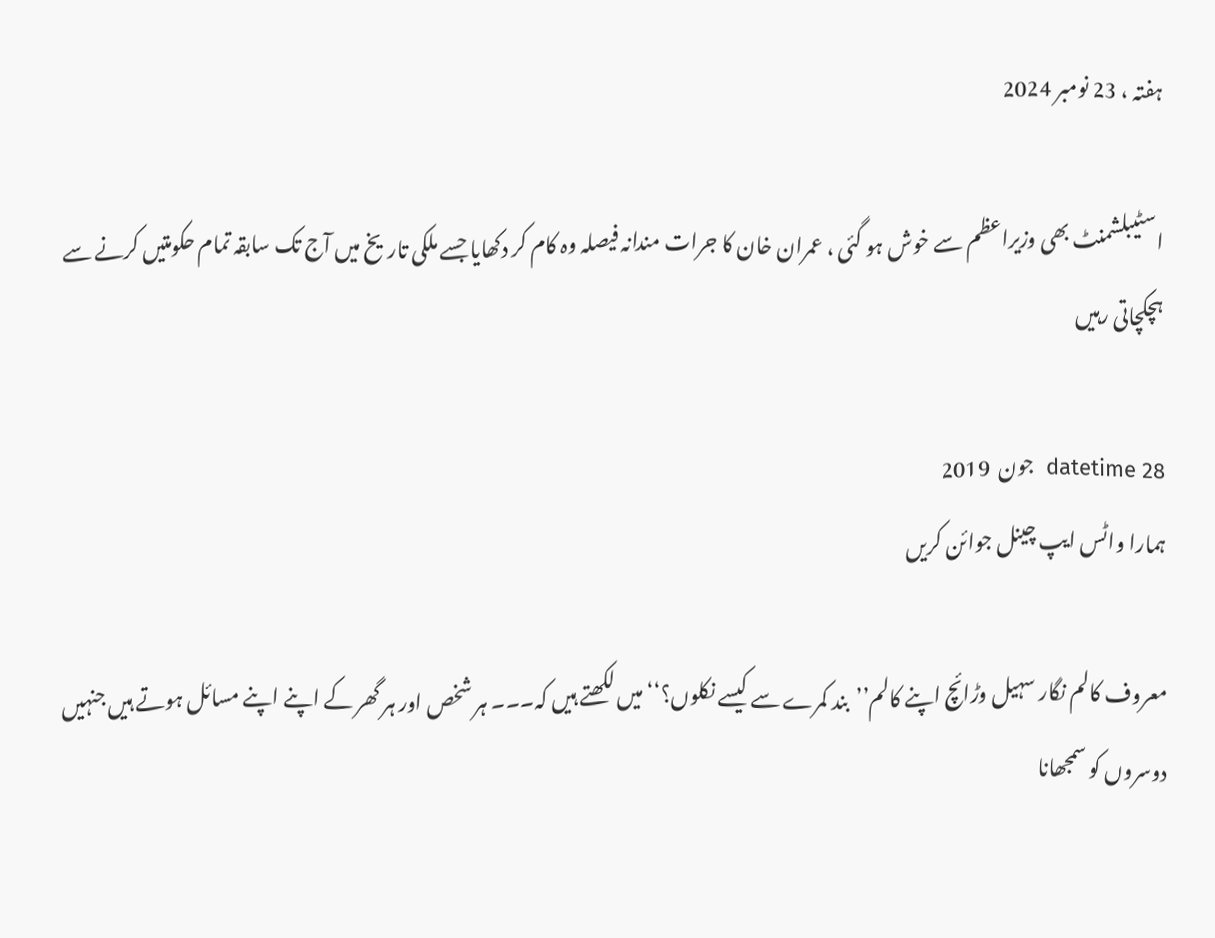ہفتہ ، 23 نومبر 2024

اسٹیبلشمنٹ بھی وزیراعظم سے خوش ہو گئی ، عمران خان کا جرات مندانہ فیصلہ وہ کام کر دکھایا جسے ملکی تاریخ میں آج تک سابقہ تمام حکومتیں کرنے سے ہچکچاتی رہیں

datetime 28  جون  2019
ہمارا واٹس ایپ چینل جوائن کریں

معروف کالم نگار سہیل وڑائچ اپنے کالم’’بند کمرے سے کیسے نکلوں؟‘‘ میں لکھتے ہیں کہ۔۔۔ ہر شخص اور ہر گھر کے اپنے اپنے مسائل ہوتے ہیں جنہیں دوسروں کو سمجھانا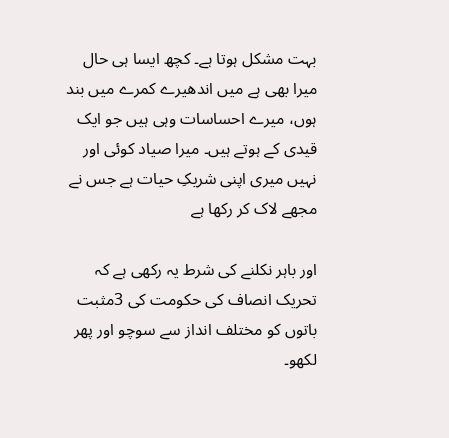بہت مشکل ہوتا ہے۔ کچھ ایسا ہی حال میرا بھی ہے میں اندھیرے کمرے میں بند ہوں، میرے احساسات وہی ہیں جو ایک قیدی کے ہوتے ہیں۔ میرا صیاد کوئی اور نہیں میری اپنی شریکِ حیات ہے جس نے مجھے لاک کر رکھا ہے

اور باہر نکلنے کی شرط یہ رکھی ہے کہ تحریک انصاف کی حکومت کی 3مثبت باتوں کو مختلف انداز سے سوچو اور پھر لکھو۔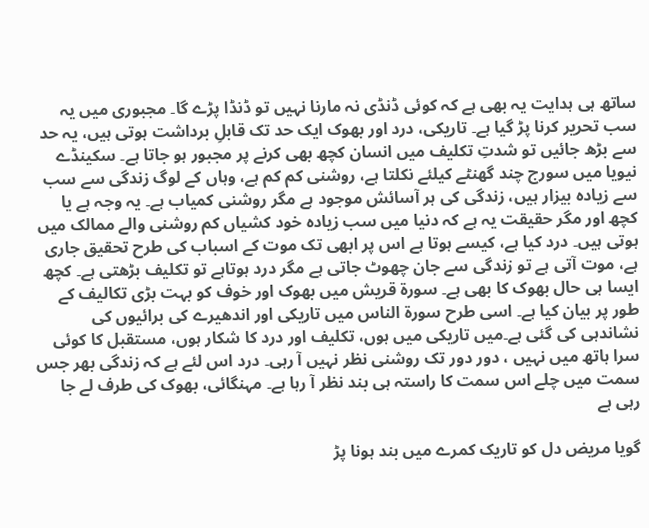ساتھ ہی ہدایت یہ بھی ہے کہ کوئی ڈنڈی نہ مارنا نہیں تو ڈنڈا پڑے گا۔ مجبوری میں یہ سب تحریر کرنا پڑ گیا ہے۔ تاریکی، درد اور بھوک ایک حد تک قابلِ برداشت ہوتی ہیں، یہ حد سے بڑھ جائیں تو شدتِ تکلیف میں انسان کچھ بھی کرنے پر مجبور ہو جاتا ہے۔ سکینڈے نیویا میں سورج چند گھنٹے کیلئے نکلتا ہے، روشنی کم کم ہے، وہاں کے لوگ زندگی سے سب سے زیادہ بیزار ہیں، زندگی کی ہر آسائش موجود ہے مگر روشنی کمیاب ہے۔ یہ وجہ ہے یا کچھ اور مگر حقیقت یہ ہے کہ دنیا میں سب زیادہ خود کشیاں کم روشنی والے ممالک میں ہوتی ہیں۔ درد کیا ہے، کیسے ہوتا ہے اس پر ابھی تک موت کے اسباب کی طرح تحقیق جاری ہے، موت آتی ہے تو زندگی سے جان چھوٹ جاتی ہے مگر درد ہوتاہے تو تکلیف بڑھتی ہے۔ کچھ ایسا ہی حال بھوک کا بھی ہے۔ سورۃ قریش میں بھوک اور خوف کو بہت بڑی تکالیف کے طور پر بیان کیا ہے۔ اسی طرح سورۃ الناس میں تاریکی اور اندھیرے کی برائیوں کی نشاندہی کی گئی ہے۔میں تاریکی میں ہوں، تکلیف اور درد کا شکار ہوں، مستقبل کا کوئی سرا ہاتھ میں نہیں ، دور دور تک روشنی نظر نہیں آ رہی۔ درد اس لئے ہے کہ زندگی بھر جس سمت میں چلے اس سمت کا راستہ ہی بند نظر آ رہا ہے۔ مہنگائی، بھوک کی طرف لے جا رہی ہے

گویا مریض دل کو تاریک کمرے میں بند ہونا پڑ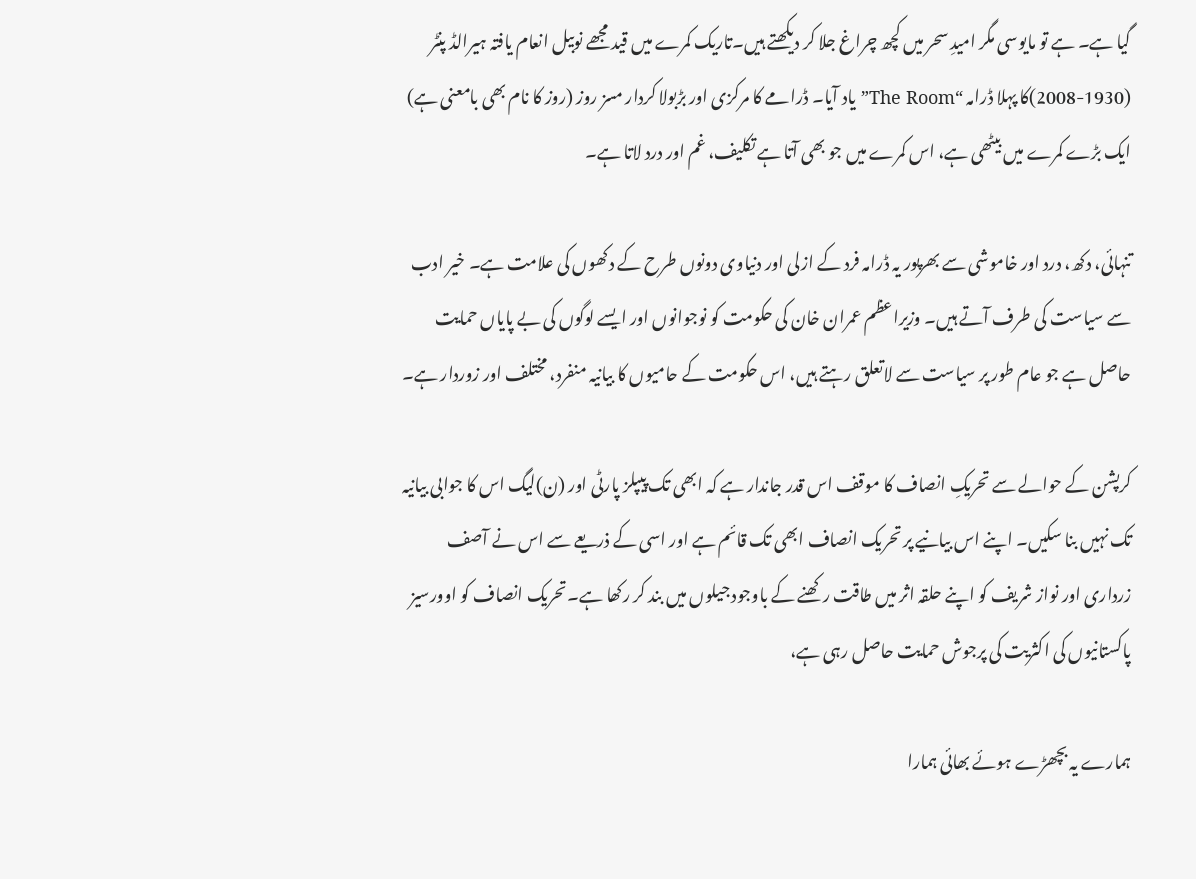گیا ہے۔ ہے تو مایوسی مگر امیدِ سحر میں کچھ چراغ جلا کر دیکھتے ہیں۔تاریک کمرے میں قید مجھے نوبیل انعام یافتہ ہیرالڈ پنٹر (1930-2008)کا پہلا ڈرامہ “The Room” یاد آیا۔ ڈرامے کا مرکزی اور بڑبولا کردار مسز روز (روز کا نام بھی بامعنی ہے) ایک بڑے کمرے میں بیٹھی ہے، اس کمرے میں جو بھی آتا ہے تکلیف، غم اور درد لاتا ہے۔

تنہائی، دکھ، درد اور خاموشی سے بھرپور یہ ڈرامہ فرد کے ازلی اور دنیاوی دونوں طرح کے دکھوں کی علامت ہے۔ خیر ادب سے سیاست کی طرف آتے ہیں۔ وزیراعظم عمران خان کی حکومت کو نوجوانوں اور ایسے لوگوں کی بے پایاں حمایت حاصل ہے جو عام طور پر سیاست سے لاتعلق رہتے ہیں، اس حکومت کے حامیوں کا بیانیہ منفرد، مختلف اور زوردار ہے۔

کرپشن کے حوالے سے تحریکِ انصاف کا موقف اس قدر جاندار ہے کہ ابھی تک پیپلز پارٹی اور (ن)لیگ اس کا جوابی بیانیہ تک نہیں بنا سکیں۔ اپنے اس بیانیے پر تحریک انصاف ابھی تک قائم ہے اور اسی کے ذریعے سے اس نے آصف زرداری اور نواز شریف کو اپنے حلقہ اثر میں طاقت رکھنے کے باوجود جیلوں میں بند کر رکھا ہے۔تحریک انصاف کو اوورسیز پاکستانیوں کی اکثریت کی پرجوش حمایت حاصل رہی ہے،

ہمارے یہ بچھڑے ہوئے بھائی ہمارا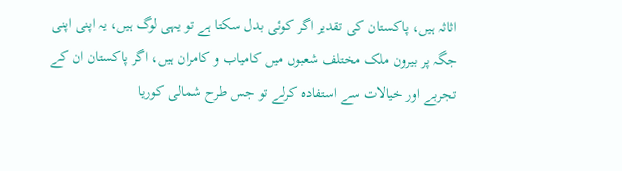اثاثہ ہیں، پاکستان کی تقدیر اگر کوئی بدل سکتا ہے تو یہی لوگ ہیں، یہ اپنی اپنی جگہ پر بیرون ملک مختلف شعبوں میں کامیاب و کامران ہیں، اگر پاکستان ان کے تجربے اور خیالات سے استفادہ کرلے تو جس طرح شمالی کوریا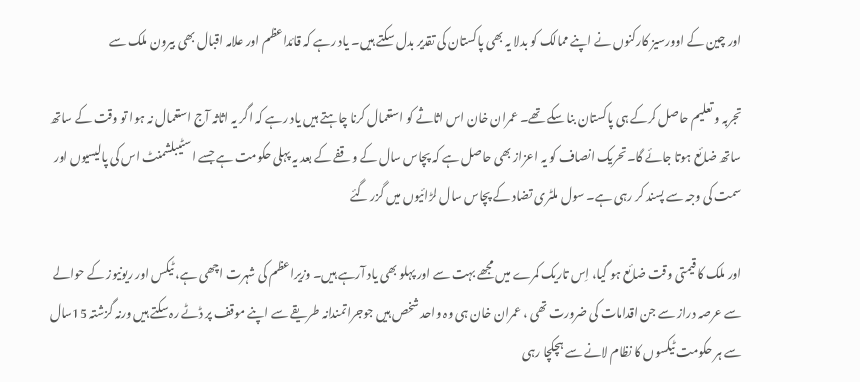اور چین کے اوورسیز کارکنوں نے اپنے ممالک کو بدلا یہ بھی پاکستان کی تقدیر بدل سکتے ہیں۔ یاد رہے کہ قائداعظم اور علامہ اقبال بھی بیرون ملک سے

تجربہ و تعلیم حاصل کرکے ہی پاکستان بنا سکے تھے۔ عمران خان اس اثاثے کو استعمال کرنا چاہتے ہیں یاد رہے کہ اگر یہ اثاثہ آج استعمال نہ ہوا تو وقت کے ساتھ ساتھ ضائع ہوتا جائے گا۔تحریک انصاف کو یہ اعزاز بھی حاصل ہے کہ پچاس سال کے وقفے کے بعد یہ پہلی حکومت ہے جسے اسٹیبلشمنٹ اس کی پالیسیوں اور سمت کی وجہ سے پسند کر رہی ہے۔ سول ملٹری تضاد کے پچاس سال لڑائیوں میں گزر گئے

اور ملک کا قیمتی وقت ضائع ہو گیا، اِس تاریک کمرے میں مجھے بہت سے اور پہلو بھی یاد آرہے ہیں۔ وزیراعظم کی شہرت اچھی ہے، ٹیکس اور ریونیوز کے حوالے سے عرصہ دراز سے جن اقدامات کی ضرورت تھی ، عمران خان ہی وہ واحد شخص ہیں جوجراتمندانہ طریقے سے اپنے موقف پر ڈٹے رہ سکتے ہیں ورنہ گزشتہ 15سال سے ہر حکومت ٹیکسوں کا نظام لانے سے ہچکچا رہی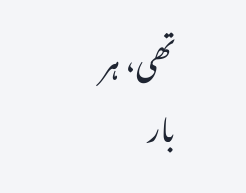تھی، ہر بار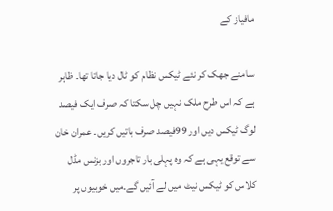مافیاز کے

سامنے جھک کر نئے ٹیکس نظام کو ٹال دیا جاتا تھا۔ ظاہر ہے کہ اس طرح ملک نہیں چل سکتا کہ صرف ایک فیصد لوگ ٹیکس دیں اور 99فیصد صرف باتیں کریں۔ عمران خان سے توقع یہی ہے کہ وہ پہلی بار تاجروں اور بزنس مڈل کلاس کو ٹیکس نیٹ میں لے آئیں گے۔میں خوبیوں پر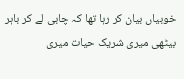خوبیاں بیان کر رہا تھا کہ چابی لے کر باہر بیٹھی میری شریک حیات میری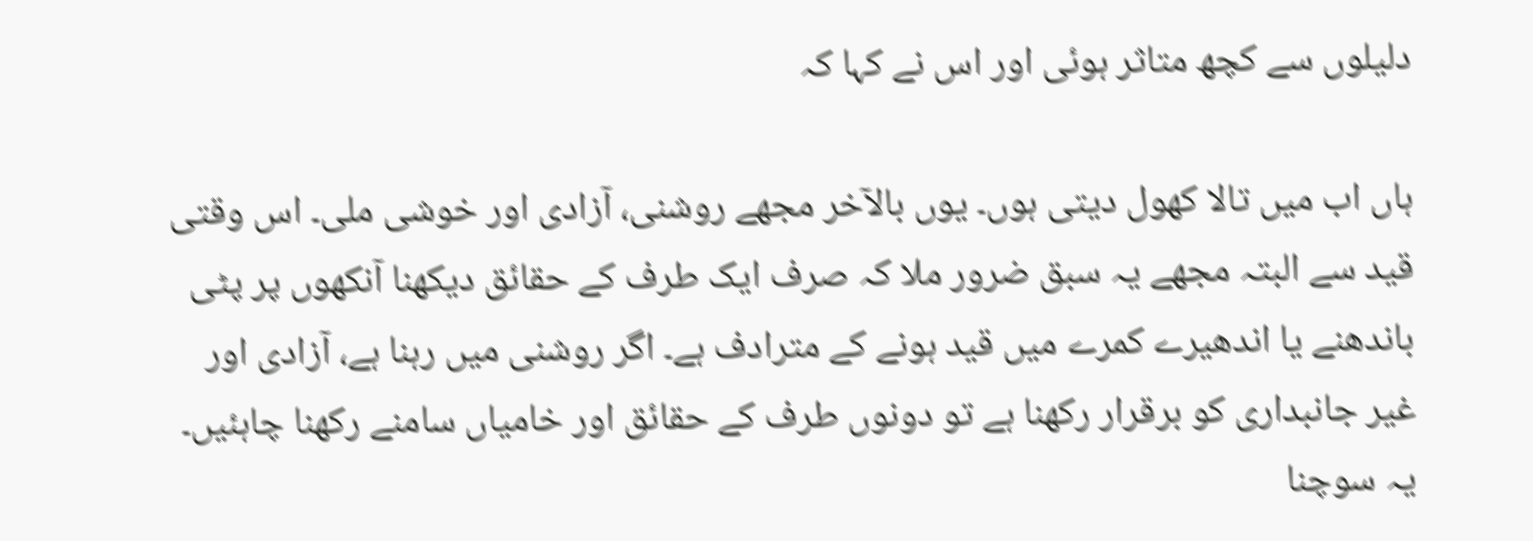دلیلوں سے کچھ متاثر ہوئی اور اس نے کہا کہ

ہاں اب میں تالا کھول دیتی ہوں۔ یوں بالآخر مجھے روشنی، آزادی اور خوشی ملی۔ اس وقتی قید سے البتہ مجھے یہ سبق ضرور ملا کہ صرف ایک طرف کے حقائق دیکھنا آنکھوں پر پٹی باندھنے یا اندھیرے کمرے میں قید ہونے کے مترادف ہے۔ اگر روشنی میں رہنا ہے، آزادی اور غیر جانبداری کو برقرار رکھنا ہے تو دونوں طرف کے حقائق اور خامیاں سامنے رکھنا چاہئیں۔ یہ سوچنا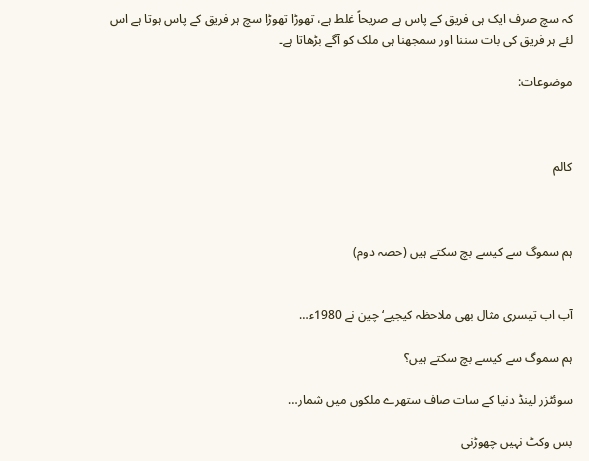کہ سچ صرف ایک ہی فریق کے پاس ہے صریحاً غلط ہے، تھوڑا تھوڑا سچ ہر فریق کے پاس ہوتا ہے اس لئے ہر فریق کی بات سننا اور سمجھنا ہی ملک کو آگے بڑھاتا ہے۔

موضوعات:



کالم



ہم سموگ سے کیسے بچ سکتے ہیں (حصہ دوم)


آب اب تیسری مثال بھی ملاحظہ کیجیے‘ چین نے 1980ء…

ہم سموگ سے کیسے بچ سکتے ہیں؟

سوئٹزر لینڈ دنیا کے سات صاف ستھرے ملکوں میں شمار…

بس وکٹ نہیں چھوڑنی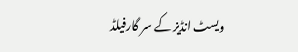ویسٹ انڈیز کے سر گارفیلڈ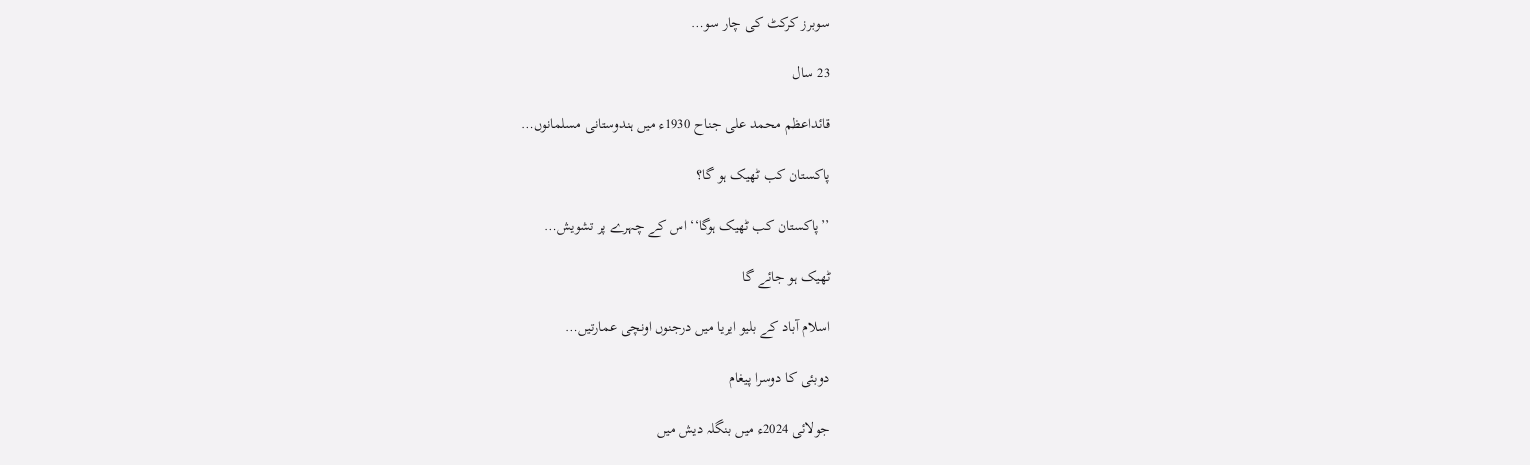سوبرز کرکٹ کی چار سو…

23 سال

قائداعظم محمد علی جناح 1930ء میں ہندوستانی مسلمانوں…

پاکستان کب ٹھیک ہو گا؟

’’پاکستان کب ٹھیک ہوگا‘‘ اس کے چہرے پر تشویش…

ٹھیک ہو جائے گا

اسلام آباد کے بلیو ایریا میں درجنوں اونچی عمارتیں…

دوبئی کا دوسرا پیغام

جولائی 2024ء میں بنگلہ دیش میں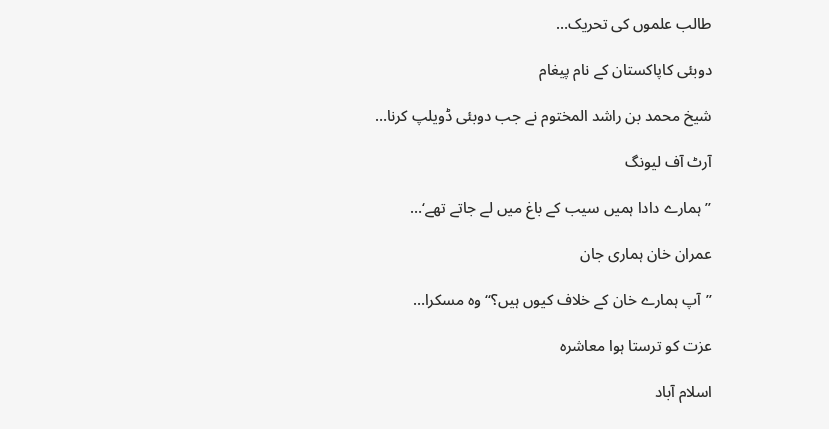طالب علموں کی تحریک…

دوبئی کاپاکستان کے نام پیغام

شیخ محمد بن راشد المختوم نے جب دوبئی ڈویلپ کرنا…

آرٹ آف لیونگ

’’ہمارے دادا ہمیں سیب کے باغ میں لے جاتے تھے‘…

عمران خان ہماری جان

’’آپ ہمارے خان کے خلاف کیوں ہیں؟‘‘ وہ مسکرا…

عزت کو ترستا ہوا معاشرہ

اسلام آباد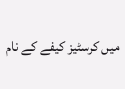میں کرسٹیز کیفے کے نام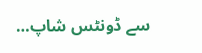سے ڈونٹس شاپ…